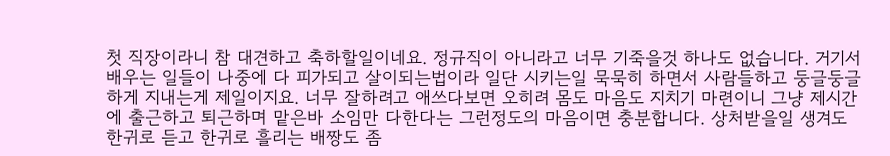첫 직장이라니 참 대견하고 축하할일이네요. 정규직이 아니라고 너무 기죽을것 하나도 없습니다. 거기서 배우는 일들이 나중에 다 피가되고 살이되는법이라 일단 시키는일 묵묵히 하면서 사람들하고 둥글둥글하게 지내는게 제일이지요. 너무 잘하려고 애쓰다보면 오히려 몸도 마음도 지치기 마련이니 그냥 제시간에 출근하고 퇴근하며 맡은바 소임만 다한다는 그런정도의 마음이면 충분합니다. 상처받을일 생겨도 한귀로 듣고 한귀로 흘리는 배짱도 좀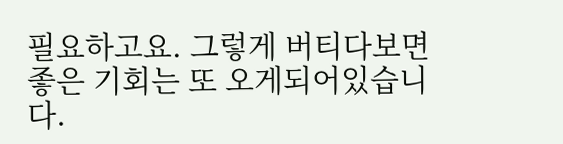필요하고요. 그렇게 버티다보면 좋은 기회는 또 오게되어있습니다.